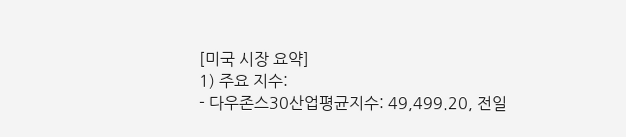[미국 시장 요약]
1) 주요 지수:
- 다우존스30산업평균지수: 49,499.20, 전일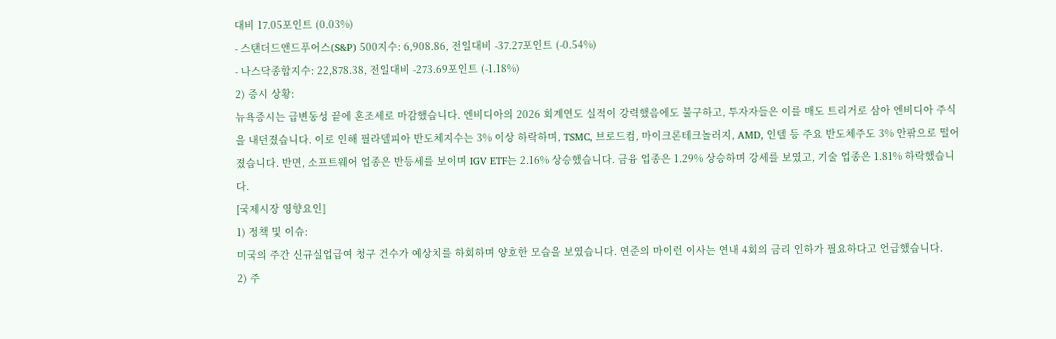대비 17.05포인트 (0.03%)
- 스탠더드앤드푸어스(S&P) 500지수: 6,908.86, 전일대비 -37.27포인트 (-0.54%)
- 나스닥종합지수: 22,878.38, 전일대비 -273.69포인트 (-1.18%)
2) 증시 상황:
뉴욕증시는 급변동성 끝에 혼조세로 마감했습니다. 엔비디아의 2026 회계연도 실적이 강력했음에도 불구하고, 투자자들은 이를 매도 트리거로 삼아 엔비디아 주식을 내던졌습니다. 이로 인해 필라델피아 반도체지수는 3% 이상 하락하며, TSMC, 브로드컴, 마이크론테크놀러지, AMD, 인텔 등 주요 반도체주도 3% 안팎으로 떨어졌습니다. 반면, 소프트웨어 업종은 반등세를 보이며 IGV ETF는 2.16% 상승했습니다. 금융 업종은 1.29% 상승하며 강세를 보였고, 기술 업종은 1.81% 하락했습니다.
[국제시장 영향요인]
1) 정책 및 이슈:
미국의 주간 신규실업급여 청구 건수가 예상치를 하회하며 양호한 모습을 보였습니다. 연준의 마이런 이사는 연내 4회의 금리 인하가 필요하다고 언급했습니다.
2) 주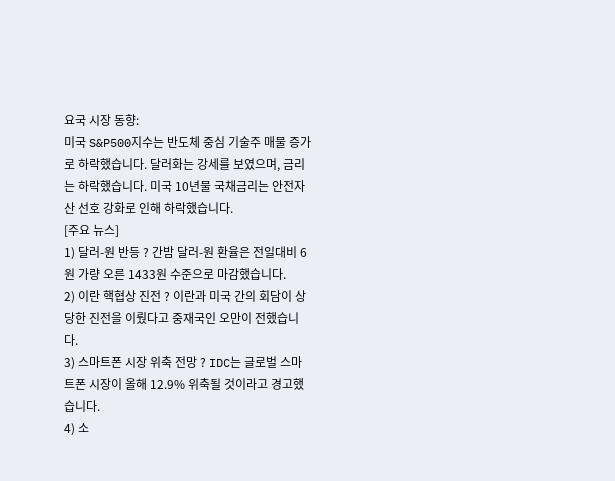요국 시장 동향:
미국 S&P500지수는 반도체 중심 기술주 매물 증가로 하락했습니다. 달러화는 강세를 보였으며, 금리는 하락했습니다. 미국 10년물 국채금리는 안전자산 선호 강화로 인해 하락했습니다.
[주요 뉴스]
1) 달러-원 반등 ? 간밤 달러-원 환율은 전일대비 6원 가량 오른 1433원 수준으로 마감했습니다.
2) 이란 핵협상 진전 ? 이란과 미국 간의 회담이 상당한 진전을 이뤘다고 중재국인 오만이 전했습니다.
3) 스마트폰 시장 위축 전망 ? IDC는 글로벌 스마트폰 시장이 올해 12.9% 위축될 것이라고 경고했습니다.
4) 소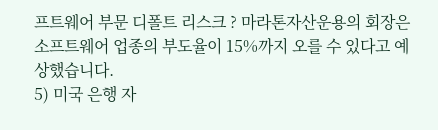프트웨어 부문 디폴트 리스크 ? 마라톤자산운용의 회장은 소프트웨어 업종의 부도율이 15%까지 오를 수 있다고 예상했습니다.
5) 미국 은행 자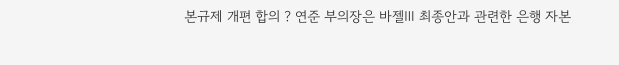본규제 개편 합의 ? 연준 부의장은 바젤Ⅲ 최종안과 관련한 은행 자본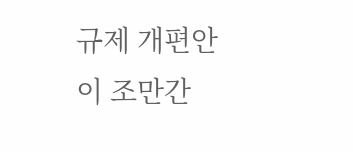규제 개편안이 조만간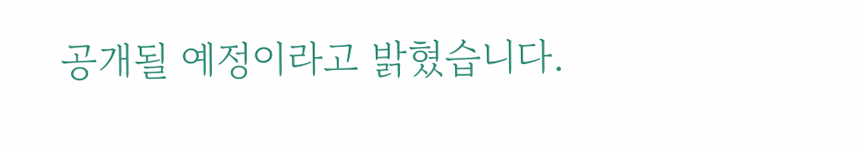공개될 예정이라고 밝혔습니다.